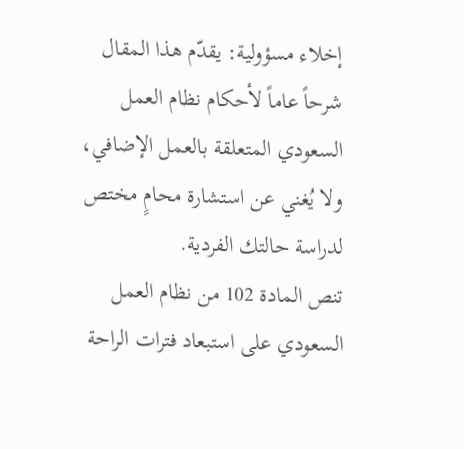إخلاء مسؤولية: يقدّم هذا المقال شرحاً عاماً لأحكام نظام العمل السعودي المتعلقة بالعمل الإضافي، ولا يُغني عن استشارة محامٍ مختص لدراسة حالتك الفردية.
تنص المادة 102 من نظام العمل السعودي على استبعاد فترات الراحة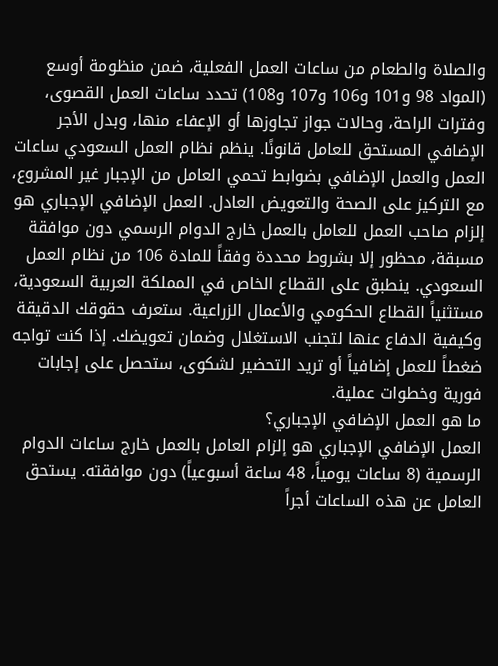والصلاة والطعام من ساعات العمل الفعلية، ضمن منظومة أوسع (المواد 98 و101 و106 و107 و108) تحدد ساعات العمل القصوى، وفترات الراحة، وحالات جواز تجاوزها أو الإعفاء منها، وبدل الأجر الإضافي المستحق للعامل قانونًا. ينظم نظام العمل السعودي ساعات العمل والعمل الإضافي بضوابط تحمي العامل من الإجبار غير المشروع، مع التركيز على الصحة والتعويض العادل. العمل الإضافي الإجباري هو إلزام صاحب العمل للعامل بالعمل خارج الدوام الرسمي دون موافقة مسبقة، محظور إلا بشروط محددة وفقاً للمادة 106 من نظام العمل السعودي. ينطبق على القطاع الخاص في المملكة العربية السعودية، مستثنياً القطاع الحكومي والأعمال الزراعية. ستعرف حقوقك الدقيقة وكيفية الدفاع عنها لتجنب الاستغلال وضمان تعويضك. إذا كنت تواجه ضغطاً للعمل إضافياً أو تريد التحضير لشكوى، ستحصل على إجابات فورية وخطوات عملية.
ما هو العمل الإضافي الإجباري؟
العمل الإضافي الإجباري هو إلزام العامل بالعمل خارج ساعات الدوام الرسمية (8 ساعات يومياً، 48 ساعة أسبوعياً) دون موافقته. يستحق العامل عن هذه الساعات أجراً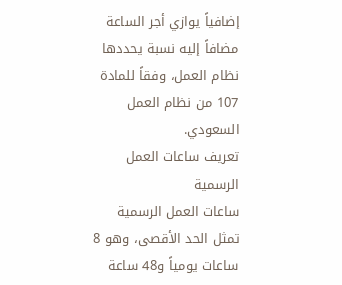إضافياً يوازي أجر الساعة مضافاً إليه نسبة يحددها نظام العمل، وفقاً للمادة 107 من نظام العمل السعودي.
تعريف ساعات العمل الرسمية
ساعات العمل الرسمية تمثل الحد الأقصى، وهو 8 ساعات يومياً و48 ساعة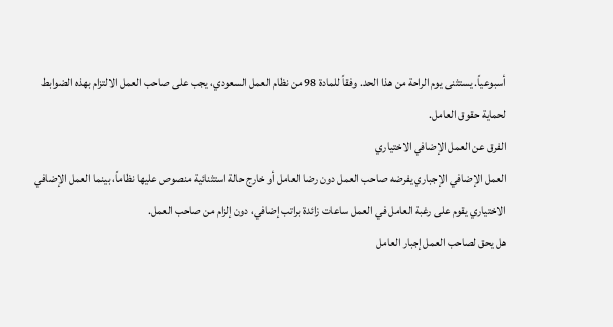أسبوعياً. يستثنى يوم الراحة من هذا الحد. وفقاً للمادة 98 من نظام العمل السعودي، يجب على صاحب العمل الالتزام بهذه الضوابط لحماية حقوق العامل.
الفرق عن العمل الإضافي الاختياري
العمل الإضافي الإجباري يفرضه صاحب العمل دون رضا العامل أو خارج حالة استثنائية منصوص عليها نظاماً، بينما العمل الإضافي الاختياري يقوم على رغبة العامل في العمل ساعات زائدة براتب إضافي، دون إلزام من صاحب العمل.
هل يحق لصاحب العمل إجبار العامل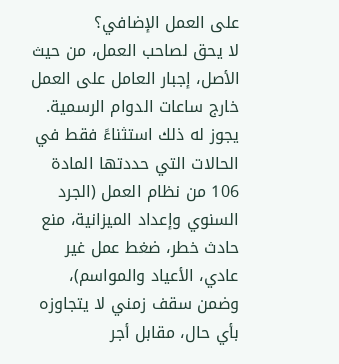على العمل الإضافي؟
لا يحق لصاحب العمل، من حيث الأصل، إجبار العامل على العمل خارج ساعات الدوام الرسمية. يجوز له ذلك استثناءً فقط في الحالات التي حددتها المادة 106 من نظام العمل (الجرد السنوي وإعداد الميزانية، منع حادث خطر، ضغط عمل غير عادي، الأعياد والمواسم)، وضمن سقف زمني لا يتجاوزه بأي حال، مقابل أجر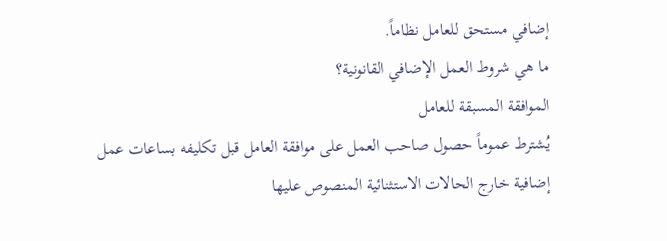إضافي مستحق للعامل نظاماً.
ما هي شروط العمل الإضافي القانونية؟
الموافقة المسبقة للعامل
يُشترط عموماً حصول صاحب العمل على موافقة العامل قبل تكليفه بساعات عمل إضافية خارج الحالات الاستثنائية المنصوص عليها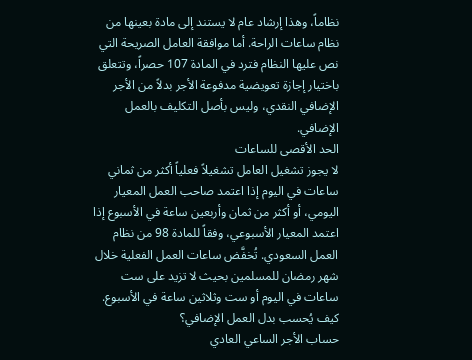نظاماً، وهذا إرشاد عام لا يستند إلى مادة بعينها من نظام ساعات الراحة. أما موافقة العامل الصريحة التي نص عليها النظام فترد في المادة 107 حصراً، وتتعلق باختيار إجازة تعويضية مدفوعة الأجر بدلاً من الأجر الإضافي النقدي، وليس بأصل التكليف بالعمل الإضافي.
الحد الأقصى للساعات
لا يجوز تشغيل العامل تشغيلاً فعلياً أكثر من ثماني ساعات في اليوم إذا اعتمد صاحب العمل المعيار اليومي، أو أكثر من ثمان وأربعين ساعة في الأسبوع إذا اعتمد المعيار الأسبوعي، وفقاً للمادة 98 من نظام العمل السعودي. تُخفَّض ساعات العمل الفعلية خلال شهر رمضان للمسلمين بحيث لا تزيد على ست ساعات في اليوم أو ست وثلاثين ساعة في الأسبوع.
كيف يُحسب بدل العمل الإضافي؟
حساب الأجر الساعي العادي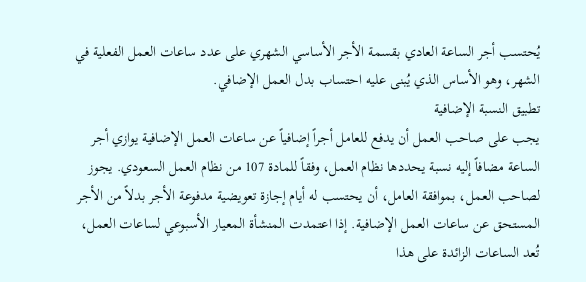يُحتسب أجر الساعة العادي بقسمة الأجر الأساسي الشهري على عدد ساعات العمل الفعلية في الشهر، وهو الأساس الذي يُبنى عليه احتساب بدل العمل الإضافي.
تطبيق النسبة الإضافية
يجب على صاحب العمل أن يدفع للعامل أجراً إضافياً عن ساعات العمل الإضافية يوازي أجر الساعة مضافاً إليه نسبة يحددها نظام العمل، وفقاً للمادة 107 من نظام العمل السعودي. يجوز لصاحب العمل، بموافقة العامل، أن يحتسب له أيام إجازة تعويضية مدفوعة الأجر بدلاً من الأجر المستحق عن ساعات العمل الإضافية. إذا اعتمدت المنشأة المعيار الأسبوعي لساعات العمل، تُعد الساعات الزائدة على هذا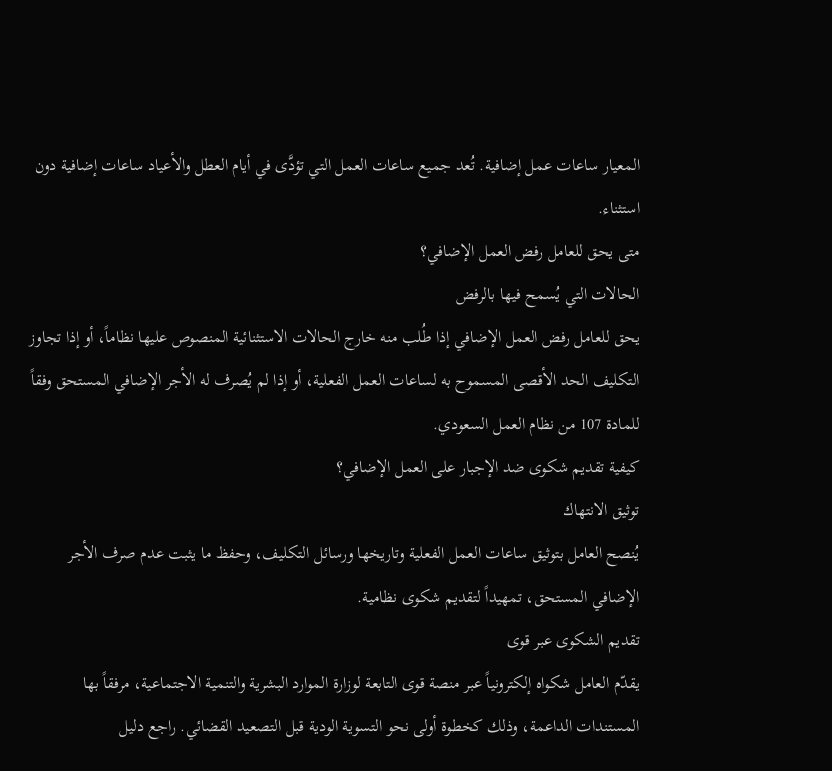المعيار ساعات عمل إضافية. تُعد جميع ساعات العمل التي تؤدَّى في أيام العطل والأعياد ساعات إضافية دون استثناء.
متى يحق للعامل رفض العمل الإضافي؟
الحالات التي يُسمح فيها بالرفض
يحق للعامل رفض العمل الإضافي إذا طُلب منه خارج الحالات الاستثنائية المنصوص عليها نظاماً، أو إذا تجاوز التكليف الحد الأقصى المسموح به لساعات العمل الفعلية، أو إذا لم يُصرف له الأجر الإضافي المستحق وفقاً للمادة 107 من نظام العمل السعودي.
كيفية تقديم شكوى ضد الإجبار على العمل الإضافي؟
توثيق الانتهاك
يُنصح العامل بتوثيق ساعات العمل الفعلية وتاريخها ورسائل التكليف، وحفظ ما يثبت عدم صرف الأجر الإضافي المستحق، تمهيداً لتقديم شكوى نظامية.
تقديم الشكوى عبر قوى
يقدّم العامل شكواه إلكترونياً عبر منصة قوى التابعة لوزارة الموارد البشرية والتنمية الاجتماعية، مرفقاً بها المستندات الداعمة، وذلك كخطوة أولى نحو التسوية الودية قبل التصعيد القضائي. راجع دليل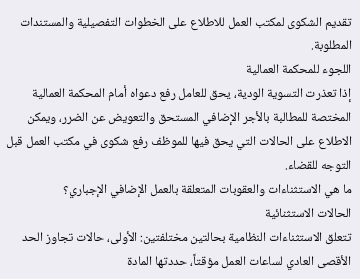تقديم الشكوى لمكتب العمل للاطلاع على الخطوات التفصيلية والمستندات المطلوبة.
اللجوء للمحكمة العمالية
إذا تعذرت التسوية الودية، يحق للعامل رفع دعواه أمام المحكمة العمالية المختصة للمطالبة بالأجر الإضافي المستحق والتعويض عن الضرر، ويمكن الاطلاع على الحالات التي يحق فيها للموظف رفع شكوى في مكتب العمل قبل التوجه للقضاء.
ما هي الاستثناءات والعقوبات المتعلقة بالعمل الإضافي الإجباري؟
الحالات الاستثنائية
تتعلق الاستثناءات النظامية بحالتين مختلفتين: الأولى، حالات تجاوز الحد الأقصى العادي لساعات العمل مؤقتاً، حددتها المادة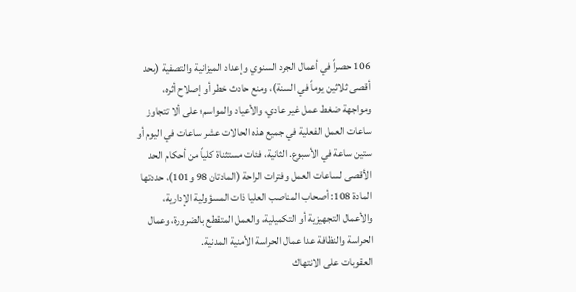106 حصراً في أعمال الجرد السنوي وإعداد الميزانية والتصفية (بحد أقصى ثلاثين يوماً في السنة)، ومنع حادث خطر أو إصلاح أثره، ومواجهة ضغط عمل غير عادي، والأعياد والمواسم؛ على ألا تتجاوز ساعات العمل الفعلية في جميع هذه الحالات عشر ساعات في اليوم أو ستين ساعة في الأسبوع. الثانية، فئات مستثناة كلياً من أحكام الحد الأقصى لساعات العمل وفترات الراحة (المادتان 98 و101)، حددتها المادة 108: أصحاب المناصب العليا ذات المسؤولية الإدارية، والأعمال التجهيزية أو التكميلية، والعمل المتقطع بالضرورة، وعمال الحراسة والنظافة عدا عمال الحراسة الأمنية المدنية.
العقوبات على الانتهاك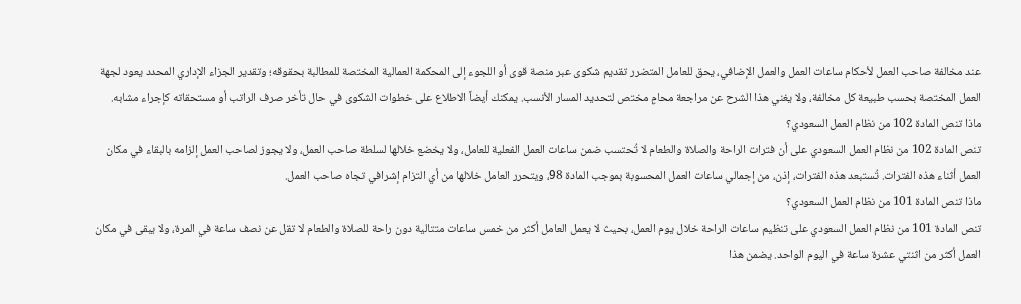عند مخالفة صاحب العمل لأحكام ساعات العمل والعمل الإضافي، يحق للعامل المتضرر تقديم شكوى عبر منصة قوى أو اللجوء إلى المحكمة العمالية المختصة للمطالبة بحقوقه؛ وتقدير الجزاء الإداري المحدد يعود لجهة العمل المختصة بحسب طبيعة كل مخالفة، ولا يغني هذا الشرح عن مراجعة محامٍ مختص لتحديد المسار الأنسب. يمكنك أيضاً الاطلاع على خطوات الشكوى في حال تأخر صرف الراتب أو مستحقاته كإجراء مشابه.
ماذا تنص المادة 102 من نظام العمل السعودي؟
تنص المادة 102 من نظام العمل السعودي على أن فترات الراحة والصلاة والطعام لا تُحتسب ضمن ساعات العمل الفعلية للعامل، ولا يخضع خلالها لسلطة صاحب العمل، ولا يجوز لصاحب العمل إلزامه بالبقاء في مكان العمل أثناء هذه الفترات. تُستبعد هذه الفترات، إذن، من إجمالي ساعات العمل المحسوبة بموجب المادة 98، ويتحرر العامل خلالها من أي التزام إشرافي تجاه صاحب العمل.
ماذا تنص المادة 101 من نظام العمل السعودي؟
تنص المادة 101 من نظام العمل السعودي على تنظيم ساعات الراحة خلال يوم العمل، بحيث لا يعمل العامل أكثر من خمس ساعات متتالية دون راحة للصلاة والطعام لا تقل عن نصف ساعة في المرة، ولا يبقى في مكان العمل أكثر من اثنتي عشرة ساعة في اليوم الواحد. يضمن هذا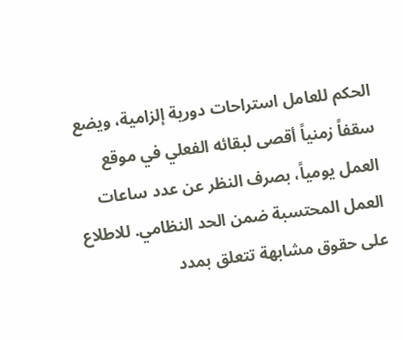الحكم للعامل استراحات دورية إلزامية، ويضع سقفاً زمنياً أقصى لبقائه الفعلي في موقع العمل يومياً، بصرف النظر عن عدد ساعات العمل المحتسبة ضمن الحد النظامي. للاطلاع على حقوق مشابهة تتعلق بمدد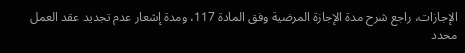الإجازات، راجع شرح مدة الإجازة المرضية وفق المادة 117، ومدة إشعار عدم تجديد عقد العمل محدد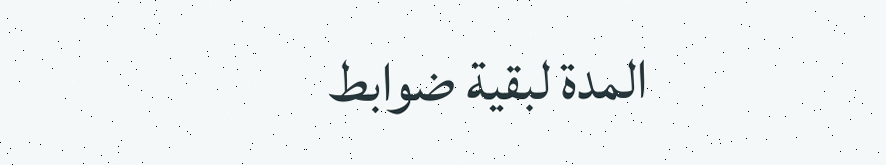المدة لبقية ضوابط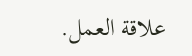علاقة العمل.